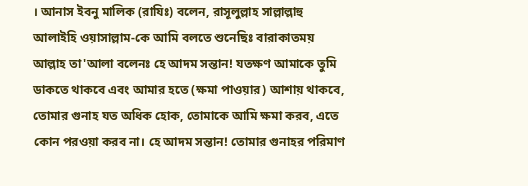। আনাস ইবনু মালিক (রাযিঃ) বলেন, রাসূলুল্লাহ সাল্লাল্লাহু আলাইহি ওয়াসাল্লাম-কে আমি বলতে শুনেছিঃ বারাকাতময় আল্লাহ তা'আলা বলেনঃ হে আদম সন্তান! যতক্ষণ আমাকে তুমি ডাকতে থাকবে এবং আমার হতে (ক্ষমা পাওয়ার) আশায় থাকবে, তোমার গুনাহ যত অধিক হোক, তোমাকে আমি ক্ষমা করব, এতে কোন পরওয়া করব না। হে আদম সন্তান! তোমার গুনাহর পরিমাণ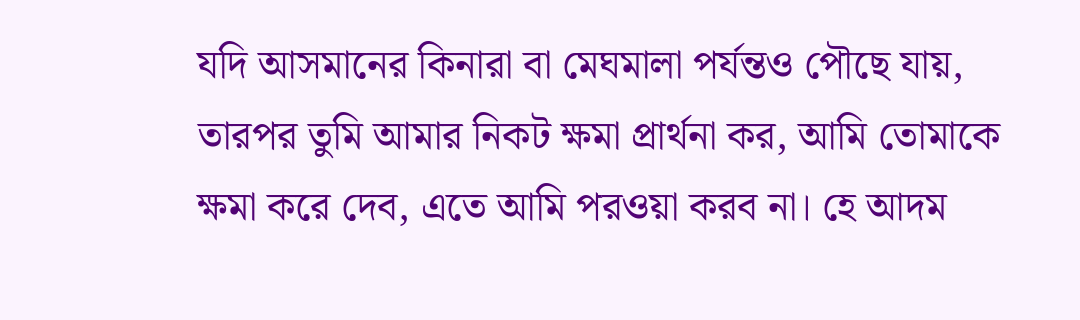যদি আসমানের কিনারা বা মেঘমালা পর্যন্তও পৌছে যায়, তারপর তুমি আমার নিকট ক্ষমা প্রার্থনা কর, আমি তোমাকে ক্ষমা করে দেব, এতে আমি পরওয়া করব না। হে আদম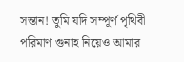সন্তান! তুমি যদি সম্পূর্ণ পৃথিবী পরিমাণ গুনাহ নিয়েও আমার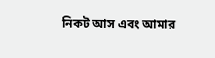নিকট আস এবং আমার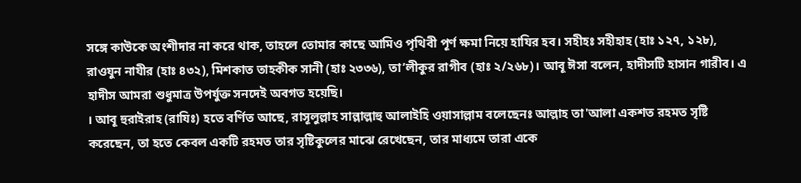সঙ্গে কাউকে অংশীদার না করে থাক, তাহলে তোমার কাছে আমিও পৃথিবী পূর্ণ ক্ষমা নিয়ে হাযির হব। সহীহঃ সহীহাহ (হাঃ ১২৭, ১২৮), রাওযুন নাযীর (হাঃ ৪৩২), মিশকাত তাহকীক সানী (হাঃ ২৩৩৬), তা’লীকুর রাগীব (হাঃ ২/২৬৮)। আবূ ঈসা বলেন, হাদীসটি হাসান গারীব। এ হাদীস আমরা শুধুমাত্র উপর্যুক্ত সনদেই অবগত হয়েছি।
। আবূ হুরাইরাহ (রাযিঃ) হতে বর্ণিত আছে, রাসূলুল্লাহ সাল্লাল্লাহু আলাইহি ওয়াসাল্লাম বলেছেনঃ আল্লাহ তা'আলা একশত রহমত সৃষ্টি করেছেন, তা হতে কেবল একটি রহমত তার সৃষ্টিকুলের মাঝে রেখেছেন, তার মাধ্যমে তারা একে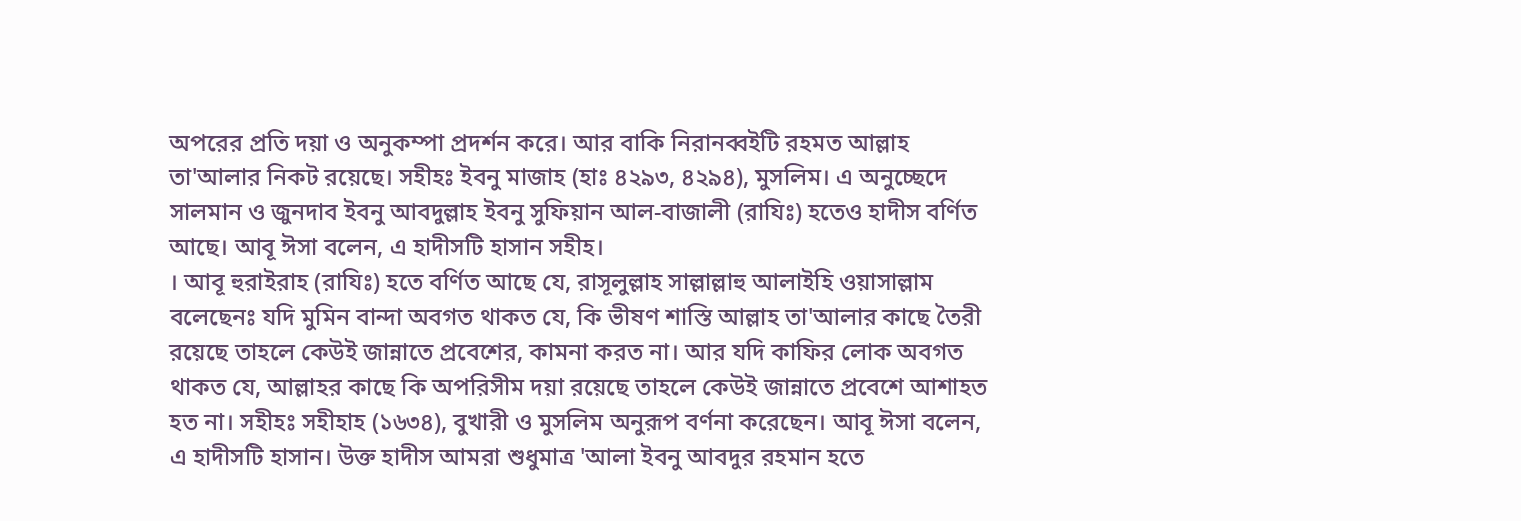অপরের প্রতি দয়া ও অনুকম্পা প্রদর্শন করে। আর বাকি নিরানব্বইটি রহমত আল্লাহ তা'আলার নিকট রয়েছে। সহীহঃ ইবনু মাজাহ (হাঃ ৪২৯৩, ৪২৯৪), মুসলিম। এ অনুচ্ছেদে সালমান ও জুনদাব ইবনু আবদুল্লাহ ইবনু সুফিয়ান আল-বাজালী (রাযিঃ) হতেও হাদীস বর্ণিত আছে। আবূ ঈসা বলেন, এ হাদীসটি হাসান সহীহ।
। আবূ হুরাইরাহ (রাযিঃ) হতে বর্ণিত আছে যে, রাসূলুল্লাহ সাল্লাল্লাহু আলাইহি ওয়াসাল্লাম বলেছেনঃ যদি মুমিন বান্দা অবগত থাকত যে, কি ভীষণ শাস্তি আল্লাহ তা'আলার কাছে তৈরী রয়েছে তাহলে কেউই জান্নাতে প্রবেশের, কামনা করত না। আর যদি কাফির লোক অবগত থাকত যে, আল্লাহর কাছে কি অপরিসীম দয়া রয়েছে তাহলে কেউই জান্নাতে প্রবেশে আশাহত হত না। সহীহঃ সহীহাহ (১৬৩৪), বুখারী ও মুসলিম অনুরূপ বর্ণনা করেছেন। আবূ ঈসা বলেন, এ হাদীসটি হাসান। উক্ত হাদীস আমরা শুধুমাত্র 'আলা ইবনু আবদুর রহমান হতে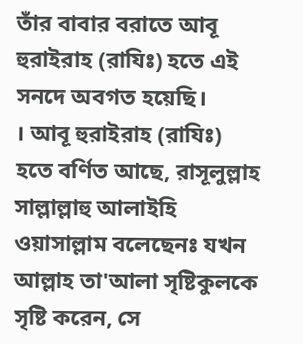তাঁর বাবার বরাতে আবূ হুরাইরাহ (রাযিঃ) হতে এই সনদে অবগত হয়েছি।
। আবূ হুরাইরাহ (রাযিঃ) হতে বর্ণিত আছে, রাসূলুল্লাহ সাল্লাল্লাহু আলাইহি ওয়াসাল্লাম বলেছেনঃ যখন আল্লাহ তা'আলা সৃষ্টিকুলকে সৃষ্টি করেন, সে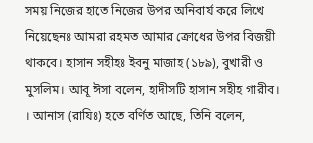সময় নিজের হাতে নিজের উপর অনিবার্য করে লিখে নিয়েছেনঃ আমরা রহমত আমার ক্রোধের উপর বিজয়ী থাকবে। হাসান সহীহঃ ইবনু মাজাহ (১৮৯), বুখারী ও মুসলিম। আবূ ঈসা বলেন, হাদীসটি হাসান সহীহ গারীব।
। আনাস (রাযিঃ) হতে বর্ণিত আছে, তিনি বলেন,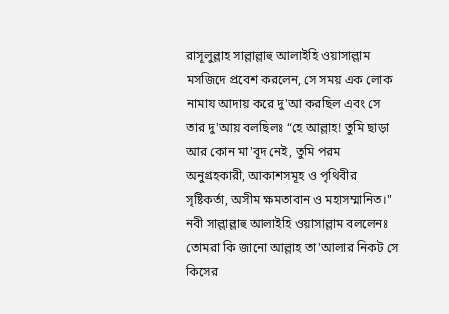রাসূলুল্লাহ সাল্লাল্লাহু আলাইহি ওয়াসাল্লাম মসজিদে প্রবেশ করলেন, সে সময় এক লোক নামায আদায় করে দু'আ করছিল এবং সে তার দু'আয় বলছিলঃ “হে আল্লাহ! তুমি ছাড়া আর কোন মা'বূদ নেই, তুমি পরম অনুগ্রহকারী, আকাশসমূহ ও পৃথিবীর সৃষ্টিকর্তা, অসীম ক্ষমতাবান ও মহাসম্মানিত।" নবী সাল্লাল্লাহু আলাইহি ওয়াসাল্লাম বললেনঃ তোমরা কি জানো আল্লাহ তা'আলার নিকট সে কিসের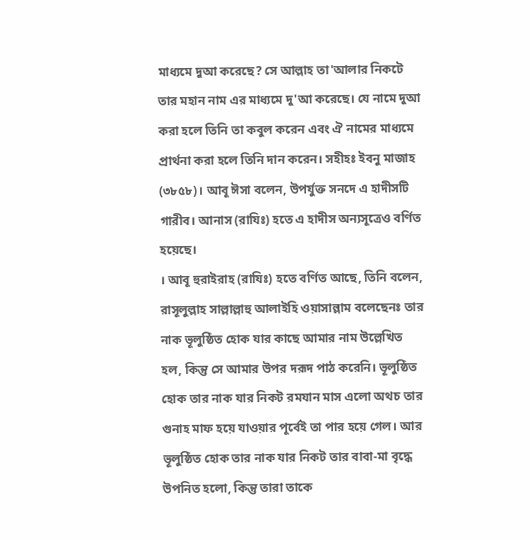মাধ্যমে দুআ করেছে? সে আল্লাহ তা'আলার নিকটে তার মহান নাম এর মাধ্যমে দু'আ করেছে। যে নামে দুআ করা হলে তিনি তা কবুল করেন এবং ঐ নামের মাধ্যমে প্রার্থনা করা হলে তিনি দান করেন। সহীহঃ ইবনু মাজাহ (৩৮৫৮)। আবূ ঈসা বলেন, উপর্যুক্ত সনদে এ হাদীসটি গারীব। আনাস (রাযিঃ) হতে এ হাদীস অন্যসূত্রেও বর্ণিত হয়েছে।
। আবূ হুরাইরাহ (রাযিঃ) হতে বর্ণিত আছে, তিনি বলেন, রাসূলুল্লাহ সাল্লাল্লাহু আলাইহি ওয়াসাল্লাম বলেছেনঃ তার নাক ভূলুষ্ঠিত হোক যার কাছে আমার নাম উল্লেখিত হল, কিন্তু সে আমার উপর দরূদ পাঠ করেনি। ভূলুষ্ঠিত হোক তার নাক যার নিকট রমযান মাস এলো অথচ তার গুনাহ মাফ হয়ে যাওয়ার পূর্বেই তা পার হয়ে গেল। আর ভূলুষ্ঠিত হোক তার নাক যার নিকট তার বাবা-মা বৃদ্ধে উপনিত হলো, কিন্তু তারা তাকে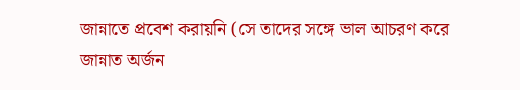জান্নাতে প্রবেশ করায়নি (সে তাদের সঙ্গে ভাল আচরণ করে জান্নাত অর্জন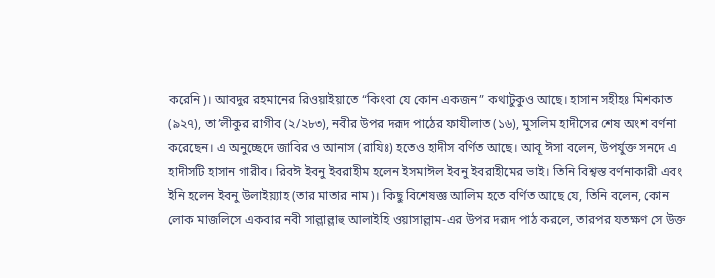করেনি)। আবদুর রহমানের রিওয়াইয়াতে “কিংবা যে কোন একজন” কথাটুকুও আছে। হাসান সহীহঃ মিশকাত (৯২৭), তা’লীকুর রাগীব (২/২৮৩), নবীর উপর দরূদ পাঠের ফাযীলাত (১৬), মুসলিম হাদীসের শেষ অংশ বর্ণনা করেছেন। এ অনুচ্ছেদে জাবির ও আনাস (রাযিঃ) হতেও হাদীস বর্ণিত আছে। আবূ ঈসা বলেন, উপর্যুক্ত সনদে এ হাদীসটি হাসান গারীব। রিবঈ ইবনু ইবরাহীম হলেন ইসমাঈল ইবনু ইবরাহীমের ভাই। তিনি বিশ্বস্ত বর্ণনাকারী এবং ইনি হলেন ইবনু উলাইয়্যাহ (তার মাতার নাম)। কিছু বিশেষজ্ঞ আলিম হতে বর্ণিত আছে যে, তিনি বলেন, কোন লোক মাজলিসে একবার নবী সাল্লাল্লাহু আলাইহি ওয়াসাল্লাম-এর উপর দরূদ পাঠ করলে, তারপর যতক্ষণ সে উক্ত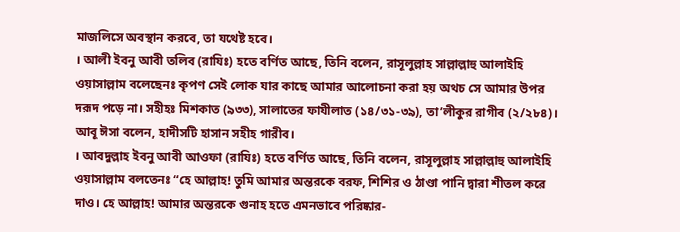মাজলিসে অবস্থান করবে, তা যথেষ্ট হবে।
। আলী ইবনু আবী তলিব (রাযিঃ) হতে বর্ণিত আছে, তিনি বলেন, রাসূলুল্লাহ সাল্লাল্লাহু আলাইহি ওয়াসাল্লাম বলেছেনঃ কৃপণ সেই লোক যার কাছে আমার আলোচনা করা হয় অথচ সে আমার উপর দরূদ পড়ে না। সহীহঃ মিশকাত (৯৩৩), সালাতের ফাযীলাত (১৪/৩১-৩৯), তা’লীকুর রাগীব (২/২৮৪)। আবূ ঈসা বলেন, হাদীসটি হাসান সহীহ গারীব।
। আবদুল্লাহ ইবনু আবী আওফা (রাযিঃ) হতে বর্ণিত আছে, তিনি বলেন, রাসূলুল্লাহ সাল্লাল্লাহু আলাইহি ওয়াসাল্লাম বলতেনঃ “হে আল্লাহ! তুমি আমার অন্তরকে বরফ, শিশির ও ঠাণ্ডা পানি দ্বারা শীতল করে দাও। হে আল্লাহ! আমার অন্তরকে গুনাহ হতে এমনভাবে পরিষ্কার-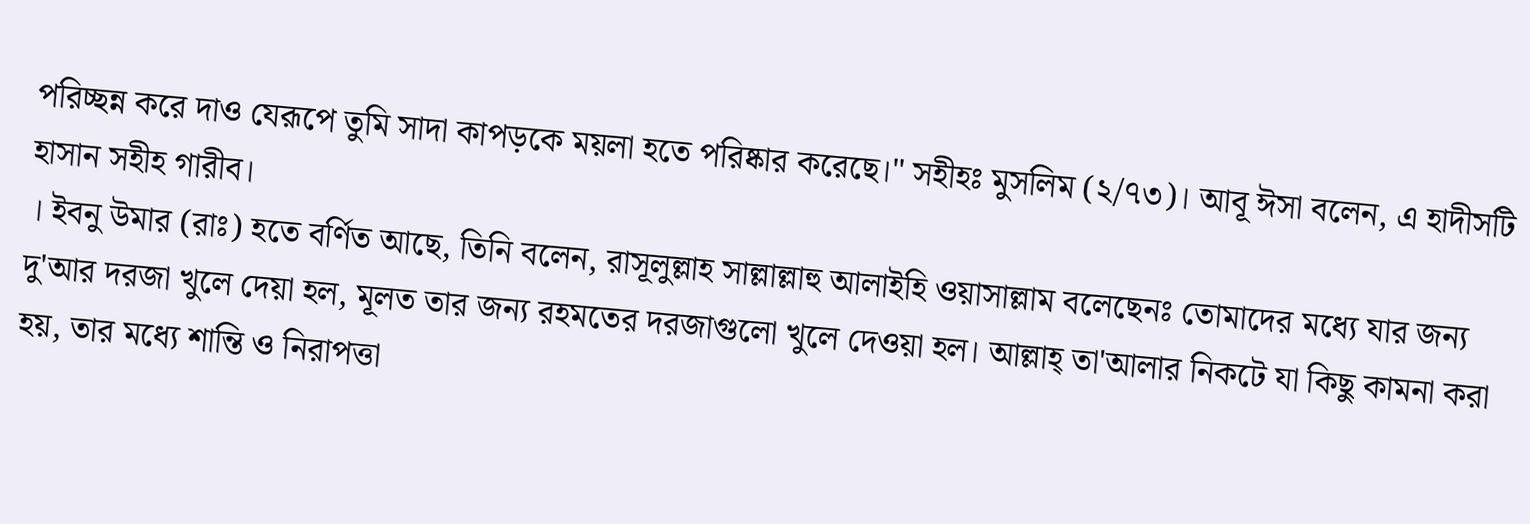পরিচ্ছন্ন করে দাও যেরূপে তুমি সাদা কাপড়কে ময়লা হতে পরিষ্কার করেছে।" সহীহঃ মুসলিম (২/৭৩)। আবূ ঈসা বলেন, এ হাদীসটি হাসান সহীহ গারীব।
। ইবনু উমার (রাঃ) হতে বর্ণিত আছে, তিনি বলেন, রাসূলুল্লাহ সাল্লাল্লাহু আলাইহি ওয়াসাল্লাম বলেছেনঃ তোমাদের মধ্যে যার জন্য দু'আর দরজা খুলে দেয়া হল, মূলত তার জন্য রহমতের দরজাগুলো খুলে দেওয়া হল। আল্লাহ্ তা'আলার নিকটে যা কিছু কামনা করা হয়, তার মধ্যে শান্তি ও নিরাপত্তা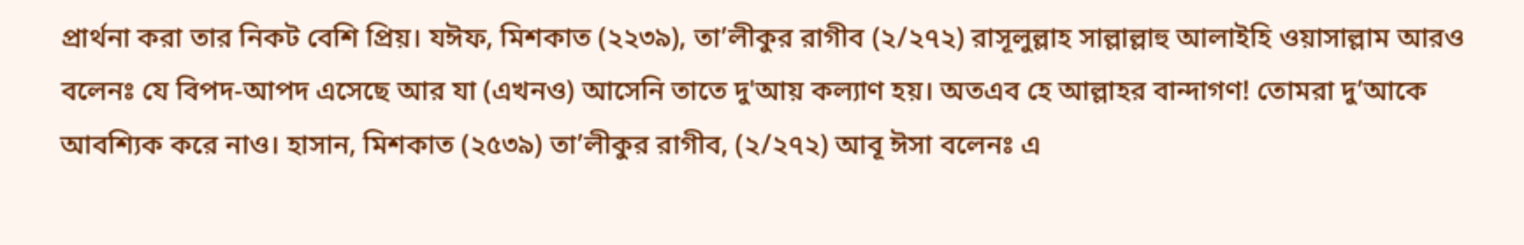প্রার্থনা করা তার নিকট বেশি প্রিয়। যঈফ, মিশকাত (২২৩৯), তা’লীকুর রাগীব (২/২৭২) রাসূলুল্লাহ সাল্লাল্লাহু আলাইহি ওয়াসাল্লাম আরও বলেনঃ যে বিপদ-আপদ এসেছে আর যা (এখনও) আসেনি তাতে দু'আয় কল্যাণ হয়। অতএব হে আল্লাহর বান্দাগণ! তোমরা দু’আকে আবশ্যিক করে নাও। হাসান, মিশকাত (২৫৩৯) তা’লীকুর রাগীব, (২/২৭২) আবূ ঈসা বলেনঃ এ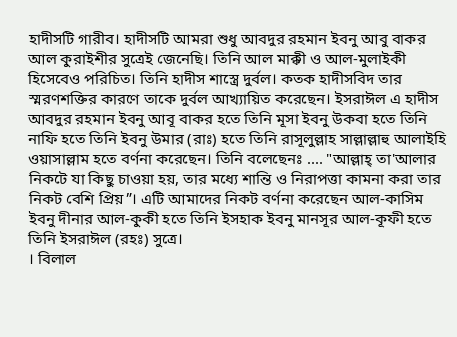হাদীসটি গারীব। হাদীসটি আমরা শুধু আবদুর রহমান ইবনু আবু বাকর আল কুরাইশীর সুত্রেই জেনেছি। তিনি আল মাক্কী ও আল-মুলাইকী হিসেবেও পরিচিত। তিনি হাদীস শাস্ত্রে দুর্বল। কতক হাদীসবিদ তার স্মরণশক্তির কারণে তাকে দুর্বল আখ্যায়িত করেছেন। ইসরাঈল এ হাদীস আবদুর রহমান ইবনু আবূ বাকর হতে তিনি মূসা ইবনু উকবা হতে তিনি নাফি হতে তিনি ইবনু উমার (রাঃ) হতে তিনি রাসূলুল্লাহ সাল্লাল্লাহু আলাইহি ওয়াসাল্লাম হতে বর্ণনা করেছেন। তিনি বলেছেনঃ .... "আল্লাহ্ তা'আলার নিকটে যা কিছু চাওয়া হয়, তার মধ্যে শান্তি ও নিরাপত্তা কামনা করা তার নিকট বেশি প্রিয়”। এটি আমাদের নিকট বর্ণনা করেছেন আল-কাসিম ইবনু দীনার আল-কুকী হতে তিনি ইসহাক ইবনু মানসূর আল-কূফী হতে তিনি ইসরাঈল (রহঃ) সুত্রে।
। বিলাল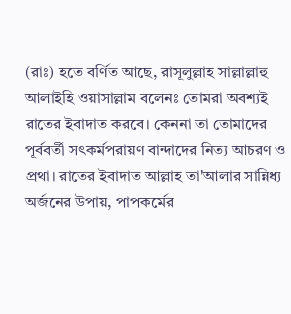(রাঃ) হতে বর্ণিত আছে, রাসূলুল্লাহ সাল্লাল্লাহু আলাইহি ওয়াসাল্লাম বলেনঃ তোমরা অবশ্যই রাতের ইবাদাত করবে। কেননা তা তোমাদের পূর্ববর্তী সৎকর্মপরায়ণ বান্দাদের নিত্য আচরণ ও প্রথা। রাতের ইবাদাত আল্লাহ তা'আলার সান্নিধ্য অর্জনের উপায়, পাপকর্মের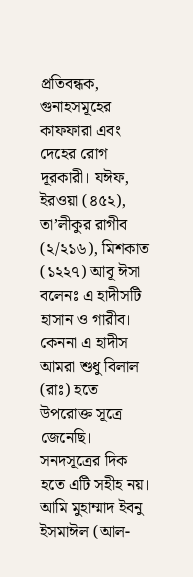প্রতিবন্ধক, গুনাহসমূহের কাফফারা এবং দেহের রোগ দূরকারী। যঈফ, ইরওয়া (৪৫২), তা’লীকুর রাগীব (২/২১৬), মিশকাত (১২২৭) আবূ ঈসা বলেনঃ এ হাদীসটি হাসান ও গারীব। কেননা এ হাদীস আমরা শুধু বিলাল (রাঃ) হতে উপরোক্ত সূত্রে জেনেছি। সনদসূত্রের দিক হতে এটি সহীহ নয়। আমি মুহাম্মাদ ইবনু ইসমাঈল (আল-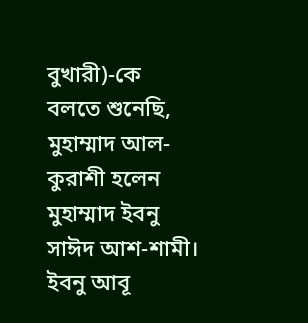বুখারী)-কে বলতে শুনেছি, মুহাম্মাদ আল-কুরাশী হলেন মুহাম্মাদ ইবনু সাঈদ আশ-শামী। ইবনু আবূ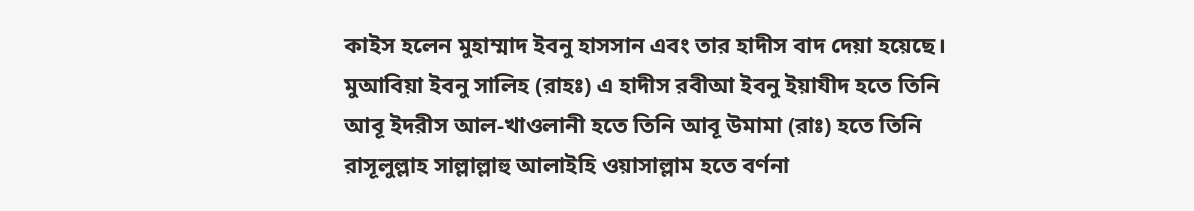কাইস হলেন মুহাম্মাদ ইবনু হাসসান এবং তার হাদীস বাদ দেয়া হয়েছে। মুআবিয়া ইবনু সালিহ (রাহঃ) এ হাদীস রবীআ ইবনু ইয়াযীদ হতে তিনি আবূ ইদরীস আল-খাওলানী হতে তিনি আবূ উমামা (রাঃ) হতে তিনি রাসূলুল্লাহ সাল্লাল্লাহু আলাইহি ওয়াসাল্লাম হতে বর্ণনা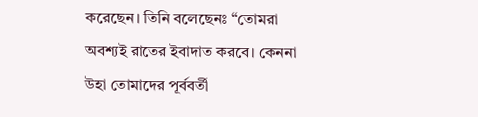করেছেন। তিনি বলেছেনঃ “তোমরা অবশ্যই রাতের ইবাদাত করবে। কেননা উহা তোমাদের পূর্ববর্তী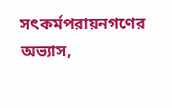সৎকর্মপরায়নগণের অভ্যাস,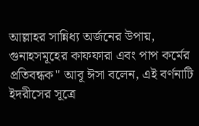আল্লাহর সান্নিধ্য অর্জনের উপায়, গুনাহসমূহের কাফফারা এবং পাপ কর্মের প্রতিবন্ধক" আবূ ঈসা বলেন, এই বর্ণনাটি ইদরীসের সূত্রে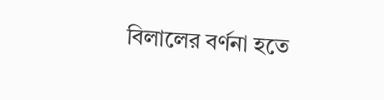বিলালের বর্ণনা হতে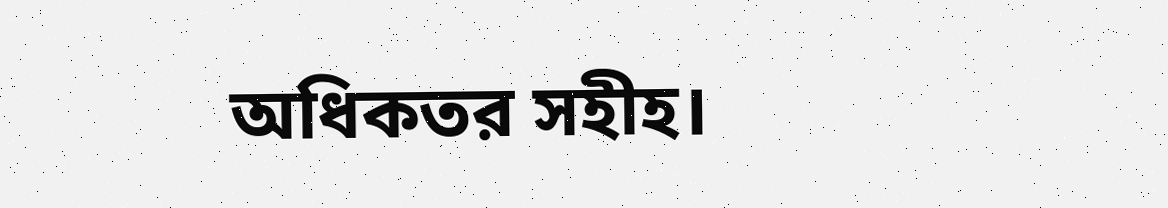অধিকতর সহীহ।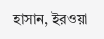হাসান, ইরওয়া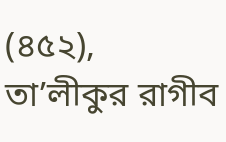(৪৫২), তা’লীকুর রাগীব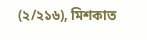(২/২১৬), মিশকাত